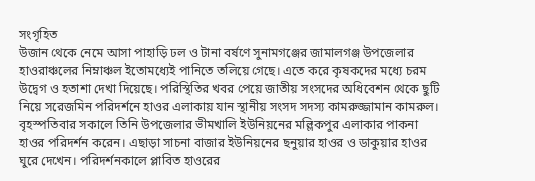সংগৃহিত
উজান থেকে নেমে আসা পাহাড়ি ঢল ও টানা বর্ষণে সুনামগঞ্জের জামালগঞ্জ উপজেলার হাওরাঞ্চলের নিম্নাঞ্চল ইতোমধ্যেই পানিতে তলিয়ে গেছে। এতে করে কৃষকদের মধ্যে চরম উদ্বেগ ও হতাশা দেখা দিয়েছে। পরিস্থিতির খবর পেয়ে জাতীয় সংসদের অধিবেশন থেকে ছুটি নিয়ে সরেজমিন পরিদর্শনে হাওর এলাকায় যান স্থানীয় সংসদ সদস্য কামরুজ্জামান কামরুল।
বৃহস্পতিবার সকালে তিনি উপজেলার ভীমখালি ইউনিয়নের মল্লিকপুর এলাকার পাকনা হাওর পরিদর্শন করেন। এছাড়া সাচনা বাজার ইউনিয়নের ছনুয়ার হাওর ও ডাকুয়ার হাওর ঘুরে দেখেন। পরিদর্শনকালে প্লাবিত হাওরের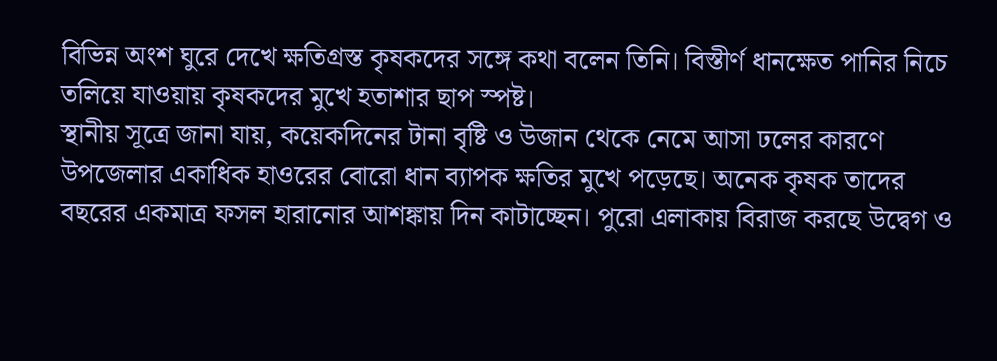বিভিন্ন অংশ ঘুরে দেখে ক্ষতিগ্রস্ত কৃষকদের সঙ্গে কথা বলেন তিনি। বিস্তীর্ণ ধানক্ষেত পানির নিচে তলিয়ে যাওয়ায় কৃষকদের মুখে হতাশার ছাপ স্পষ্ট।
স্থানীয় সূত্রে জানা যায়, কয়েকদিনের টানা বৃষ্টি ও উজান থেকে নেমে আসা ঢলের কারণে উপজেলার একাধিক হাওরের বোরো ধান ব্যাপক ক্ষতির মুখে পড়েছে। অনেক কৃষক তাদের বছরের একমাত্র ফসল হারানোর আশঙ্কায় দিন কাটাচ্ছেন। পুরো এলাকায় বিরাজ করছে উদ্বেগ ও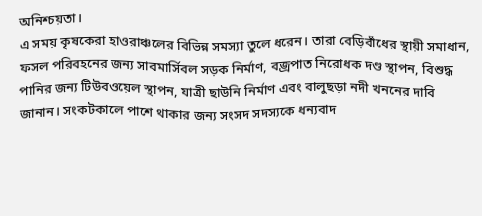অনিশ্চয়তা।
এ সময় কৃষকেরা হাওরাঞ্চলের বিভিন্ন সমস্যা তুলে ধরেন। তারা বেড়িবাঁধের স্থায়ী সমাধান, ফসল পরিবহনের জন্য সাবমার্সিবল সড়ক নির্মাণ, বজ্রপাত নিরোধক দণ্ড স্থাপন, বিশুদ্ধ পানির জন্য টিউবওয়েল স্থাপন, যাত্রী ছাউনি নির্মাণ এবং বালুছড়া নদী খননের দাবি জানান। সংকটকালে পাশে থাকার জন্য সংসদ সদস্যকে ধন্যবাদ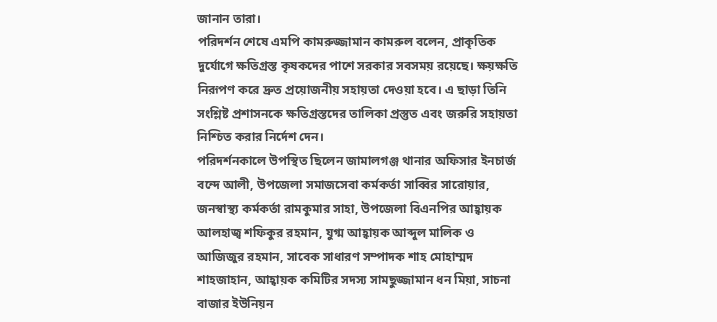জানান তারা।
পরিদর্শন শেষে এমপি কামরুজ্জামান কামরুল বলেন, প্রাকৃতিক দুর্যোগে ক্ষতিগ্রস্ত কৃষকদের পাশে সরকার সবসময় রয়েছে। ক্ষয়ক্ষতি নিরূপণ করে দ্রুত প্রয়োজনীয় সহায়তা দেওয়া হবে। এ ছাড়া তিনি সংশ্লিষ্ট প্রশাসনকে ক্ষতিগ্রস্তদের তালিকা প্রস্তুত এবং জরুরি সহায়তা নিশ্চিত করার নির্দেশ দেন।
পরিদর্শনকালে উপস্থিত ছিলেন জামালগঞ্জ থানার অফিসার ইনচার্জ বন্দে আলী, উপজেলা সমাজসেবা কর্মকর্তা সাব্বির সারোয়ার, জনস্বাস্থ্য কর্মকর্তা রামকুমার সাহা, উপজেলা বিএনপির আহ্বায়ক আলহাজ্ব শফিকুর রহমান, যুগ্ম আহ্বায়ক আব্দুল মালিক ও আজিজুর রহমান, সাবেক সাধারণ সম্পাদক শাহ মোহাম্মদ শাহজাহান, আহ্বায়ক কমিটির সদস্য সামছুজ্জামান ধন মিয়া, সাচনা বাজার ইউনিয়ন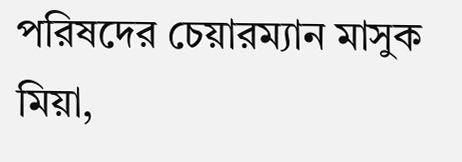পরিষদের চেয়ারম্যান মাসুক মিয়া,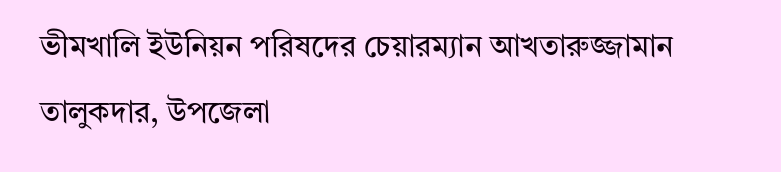ভীমখালি ইউনিয়ন পরিষদের চেয়ারম্যান আখতারুজ্জামান তালুকদার, উপজেলা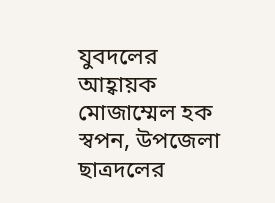যুবদলের আহ্বায়ক মোজাম্মেল হক স্বপন, উপজেলা ছাত্রদলের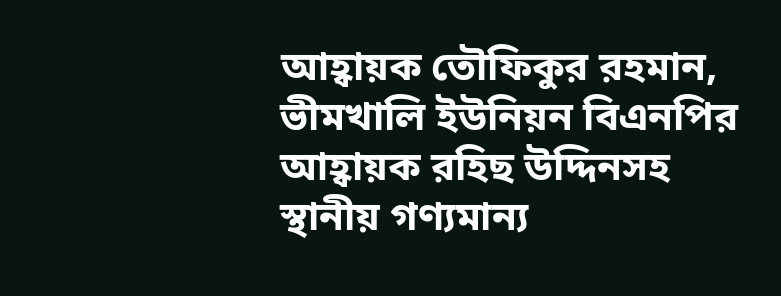আহ্বায়ক তৌফিকুর রহমান, ভীমখালি ইউনিয়ন বিএনপির আহ্বায়ক রহিছ উদ্দিনসহ স্থানীয় গণ্যমান্য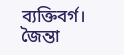ব্যক্তিবর্গ।
জৈন্তা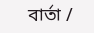বার্তা /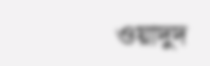ওয়াদুদ